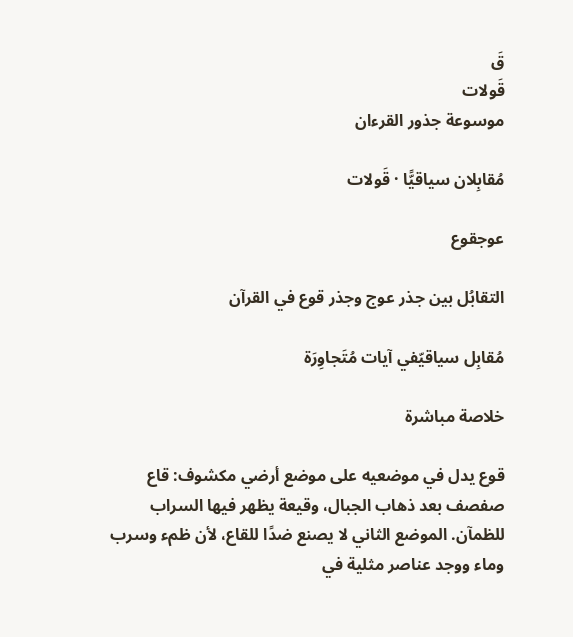قَ
قَولات
موسوعة جذور القرءان

مُقابِلان سياقيًّا · قَولات

عوجقوع

التقابُل بين جذر عوج وجذر قوع في القرآن

مُقابِل سياقيّفي آيات مُتَجاوِرَة

خلاصة مباشرة

قوع يدل في موضعيه على موضع أرضي مكشوف: قاع صفصف بعد ذهاب الجبال، وقيعة يظهر فيها السراب للظمآن. الموضع الثاني لا يصنع ضدًا للقاع، لأن ظمء وسرب وماء ووجد عناصر مثلية في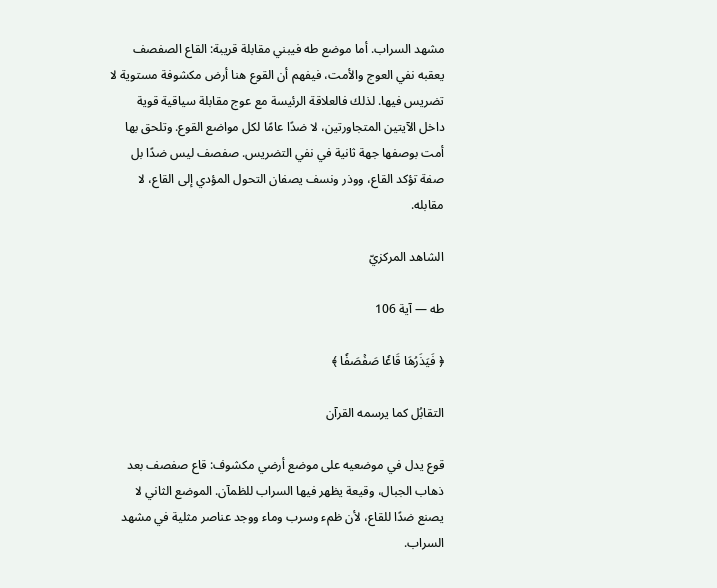مشهد السراب. أما موضع طه فيبني مقابلة قريبة: القاع الصفصف يعقبه نفي العوج والأمت، فيفهم أن القوع هنا أرض مكشوفة مستوية لا تضريس فيها. لذلك فالعلاقة الرئيسة مع عوج مقابلة سياقية قوية داخل الآيتين المتجاورتين، لا ضدًا عامًا لكل مواضع القوع. وتلحق بها أمت بوصفها جهة ثانية في نفي التضريس. صفصف ليس ضدًا بل صفة تؤكد القاع، ووذر ونسف يصفان التحول المؤدي إلى القاع، لا مقابله.

الشاهد المركزيّ

طه — آية 106

﴿ فَيَذَرُهَا قَاعٗا صَفۡصَفٗا ﴾

التقابُل كما يرسمه القرآن

قوع يدل في موضعيه على موضع أرضي مكشوف: قاع صفصف بعد ذهاب الجبال، وقيعة يظهر فيها السراب للظمآن. الموضع الثاني لا يصنع ضدًا للقاع، لأن ظمء وسرب وماء ووجد عناصر مثلية في مشهد السراب.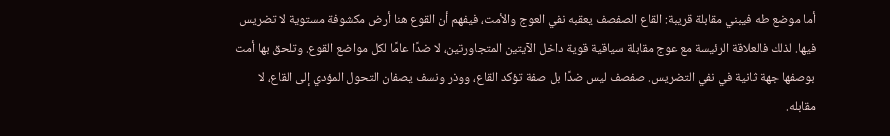أما موضع طه فيبني مقابلة قريبة: القاع الصفصف يعقبه نفي العوج والأمت، فيفهم أن القوع هنا أرض مكشوفة مستوية لا تضريس فيها. لذلك فالعلاقة الرئيسة مع عوج مقابلة سياقية قوية داخل الآيتين المتجاورتين، لا ضدًا عامًا لكل مواضع القوع. وتلحق بها أمت بوصفها جهة ثانية في نفي التضريس. صفصف ليس ضدًا بل صفة تؤكد القاع، ووذر ونسف يصفان التحول المؤدي إلى القاع، لا مقابله.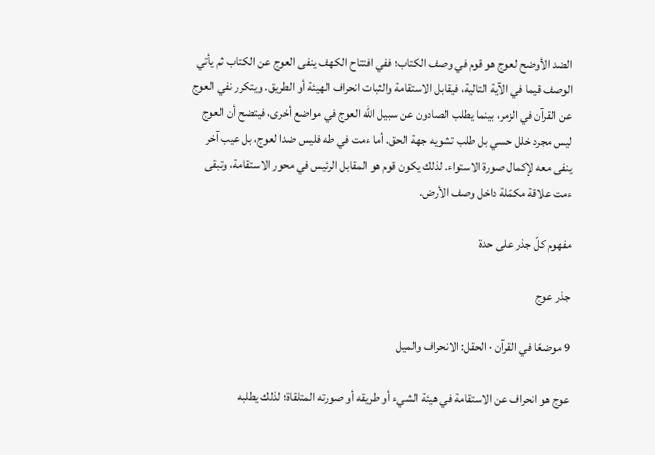الضد الأوضح لعوج هو قوم في وصف الكتاب؛ ففي افتتاح الكهف ينفى العوج عن الكتاب ثم يأتي الوصف قيما في الآية التالية، فيقابل الاستقامة والثبات انحراف الهيئة أو الطريق. ويتكرر نفي العوج عن القرآن في الزمر، بينما يطلب الصادون عن سبيل الله العوج في مواضع أخرى، فيتضح أن العوج ليس مجرد خلل حسي بل طلب تشويه جهة الحق. أما ءمت في طه فليس ضدا لعوج، بل عيب آخر ينفى معه لإكمال صورة الاستواء. لذلك يكون قوم هو المقابل الرئيس في محور الاستقامة، وتبقى ءمت علاقة مكمّلة داخل وصف الأرض.

مفهوم كلّ جذر على حدة

جذر عوج

9 موضعًا في القرآن · الحقل: الانحراف والميل

عوج هو انحراف عن الاستقامة في هيئة الشيء أو طريقه أو صورته المتلقاة؛ لذلك يطلبه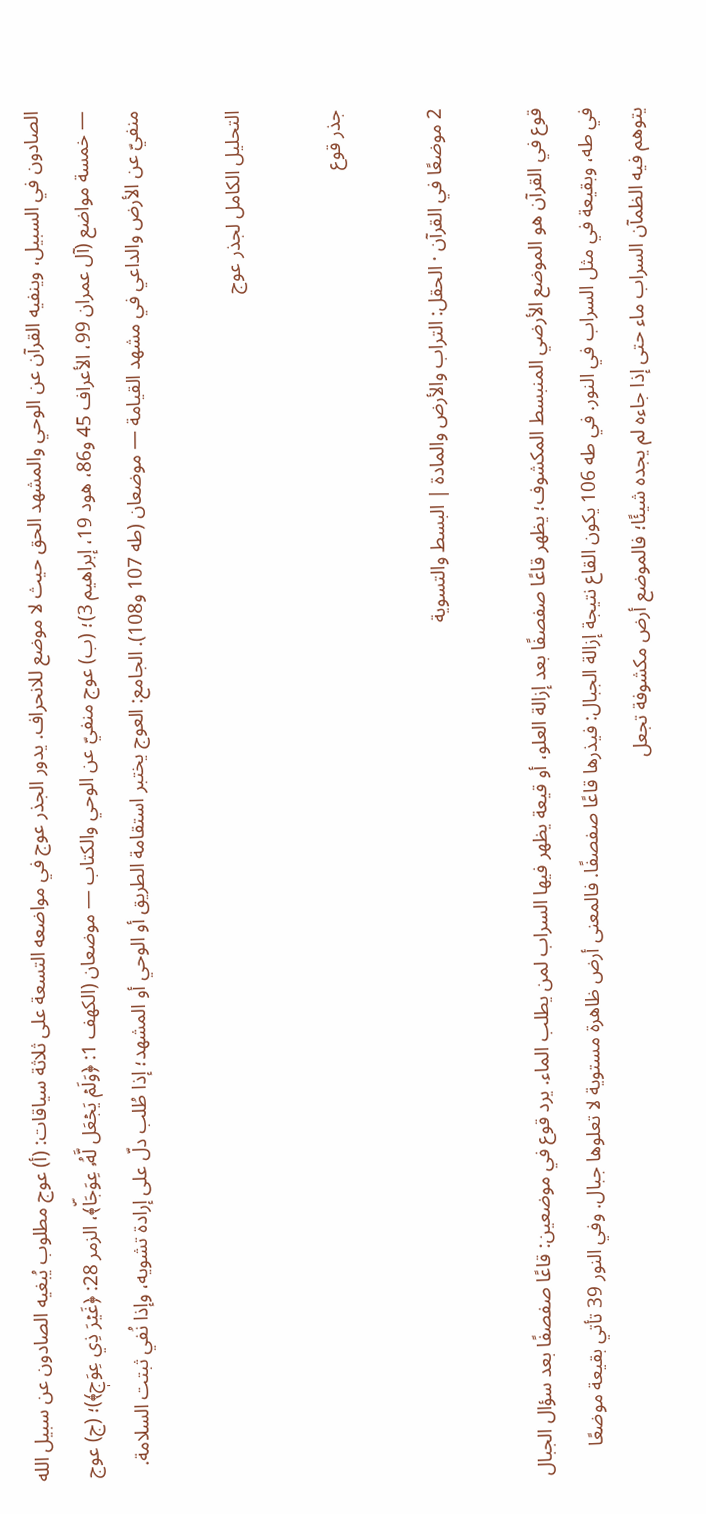الصادون في السبيل، وينفيه القرآن عن الوحي والمشهد الحق حيث لا موضع للانحراف. يدور الجذر عوج في مواضعه التسعة على ثلاثة سياقات: (أ) عوج مطلوب يُبغيه الصادون عن سبيل الله — خمسة مواضع (آل عمران 99، الأعراف 45 و86، هود 19، إبراهيم 3)؛ (ب) عوج منفيّ عن الوحي والكتاب — موضعان (الكهف 1: ﴿وَلَمۡ يَجۡعَل لَّهُۥ عِوَجَاۜ﴾، الزمر 28: ﴿غَيۡرَ ذِي عِوَجٖ﴾)؛ (ج) عوج منفيّ عن الأرض والداعي في مشهد القيامة — موضعان (طه 107 و108). الجامع: العوج يختبر استقامة الطريق أو الوحي أو المشهد؛ إذا طُلب دلّ على إرادة تشويه، وإذا نُفي ثبتت السلامة.

التحليل الكامل لجذر عوج

جذر قوع

2 موضعًا في القرآن · الحقل: التراب والأرض والمادة | البسط والتسوية

قوع في القرآن هو الموضع الأرضي المنبسط المكشوف؛ يظهر قاعًا صفصفًا بعد إزالة العلو، أو قيعة يظهر فيها السراب لمن يطلب الماء. يرد قوع في موضعين: قاعًا صفصفًا بعد سؤال الجبال في طه، وبقيعة في مثل السراب في النور. في طه 106 يكون القاع نتيجة إزالة الجبال: فيذرها قاعًا صفصفًا. فالمعنى أرض ظاهرة مستوية لا تعلوها جبال. وفي النور 39 تأتي بقيعة موضعًا يتوهم فيه الظمآن السراب ماء حتى إذا جاءه لم يجده شيئًا؛ فالموضع أرض مكشوفة تجعل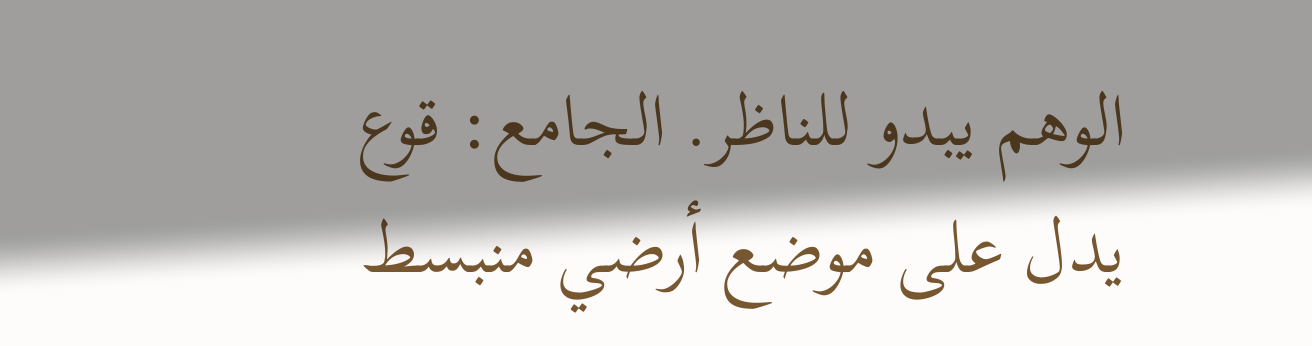الوهم يبدو للناظر. الجامع: قوع يدل على موضع أرضي منبسط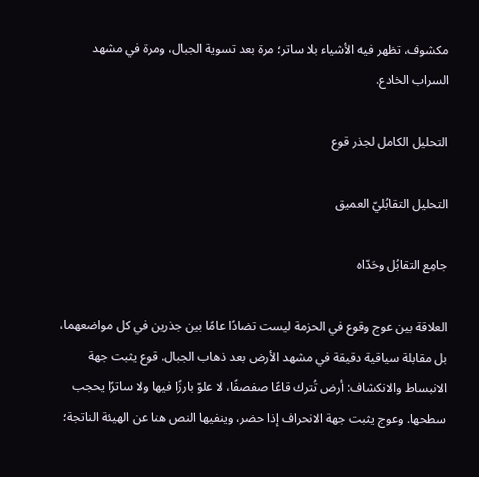مكشوف، تظهر فيه الأشياء بلا ساتر؛ مرة بعد تسوية الجبال، ومرة في مشهد السراب الخادع.

التحليل الكامل لجذر قوع

التحليل التقابُليّ العميق

جامِع التقابُل وحَدّاه

العلاقة بين عوج وقوع في الحزمة ليست تضادًا عامًا بين جذرين في كل مواضعهما، بل مقابلة سياقية دقيقة في مشهد الأرض بعد ذهاب الجبال. قوع يثبت جهة الانبساط والانكشاف: أرض تُترك قاعًا صفصفًا، لا علوّ بارزًا فيها ولا ساترًا يحجب سطحها. وعوج يثبت جهة الانحراف إذا حضر، وينفيها النص هنا عن الهيئة الناتجة؛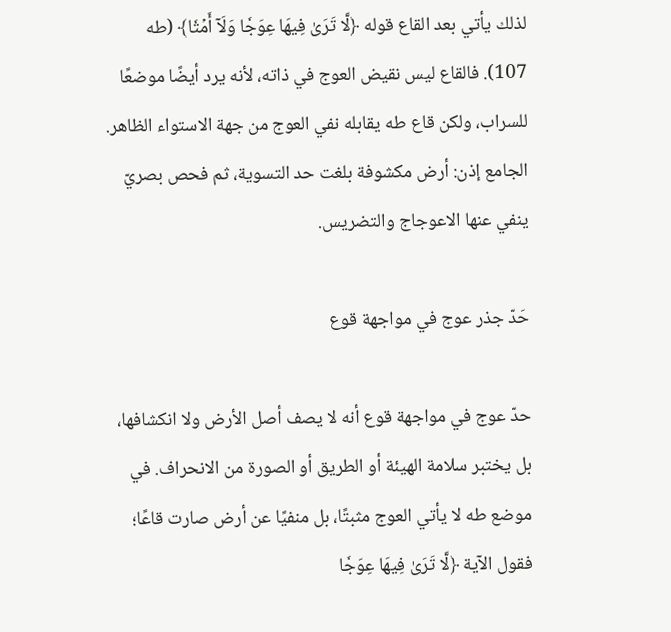لذلك يأتي بعد القاع قوله ﴿لَّا تَرَىٰ فِيهَا عِوَجٗا وَلَآ أَمۡتٗا﴾ (طه 107). فالقاع ليس نقيض العوج في ذاته، لأنه يرد أيضًا موضعًا للسراب، ولكن قاع طه يقابله نفي العوج من جهة الاستواء الظاهر. الجامع إذن: أرض مكشوفة بلغت حد التسوية، ثم فحص بصريّ ينفي عنها الاعوجاج والتضريس.

حَدّ جذر عوج في مواجهة قوع

حدّ عوج في مواجهة قوع أنه لا يصف أصل الأرض ولا انكشافها، بل يختبر سلامة الهيئة أو الطريق أو الصورة من الانحراف. في موضع طه لا يأتي العوج مثبتًا، بل منفيًا عن أرض صارت قاعًا؛ فقول الآية ﴿لَّا تَرَىٰ فِيهَا عِوَجٗا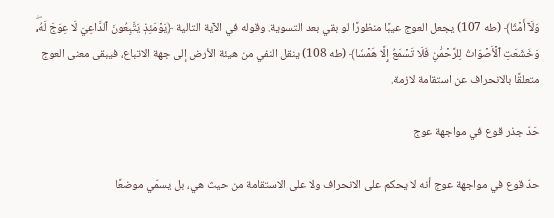وَلَآ أَمۡتٗا﴾ (طه 107) يجعل العوج عيبًا منظورًا لو بقي بعد التسوية. وقوله في الآية التالية ﴿يَوۡمَئِذٖ يَتَّبِعُونَ ٱلدَّاعِيَ لَا عِوَجَ لَهُۥۖ وَخَشَعَتِ ٱلۡأَصۡوَاتُ لِلرَّحۡمَٰنِ فَلَا تَسۡمَعُ إِلَّا هَمۡسٗا﴾ (طه 108) ينقل النفي من هيئة الأرض إلى جهة الاتباع، فيبقى معنى العوج متعلقًا بالانحراف عن استقامة لازمة.

حَدّ جذر قوع في مواجهة عوج

حدّ قوع في مواجهة عوج أنه لا يحكم على الانحراف ولا على الاستقامة من حيث هي، بل يسمّي موضعًا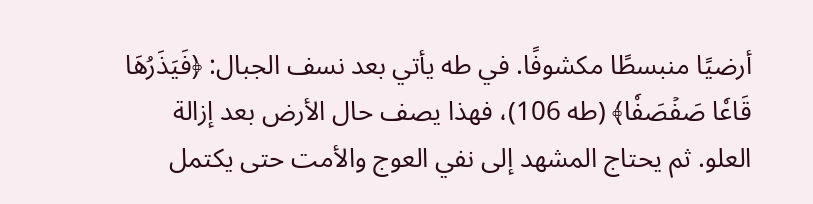أرضيًا منبسطًا مكشوفًا. في طه يأتي بعد نسف الجبال: ﴿فَيَذَرُهَا قَاعٗا صَفۡصَفٗا﴾ (طه 106)، فهذا يصف حال الأرض بعد إزالة العلو. ثم يحتاج المشهد إلى نفي العوج والأمت حتى يكتمل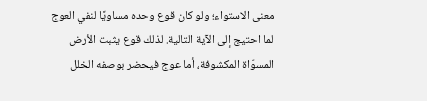معنى الاستواء؛ ولو كان قوع وحده مساويًا لنفي العوج لما احتيج إلى الآية التالية. لذلك قوع يثبت الأرض المسوّاة المكشوفة، أما عوج فيحضر بوصفه الخلل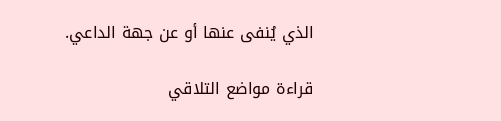الذي يُنفى عنها أو عن جهة الداعي.

قراءة مواضع التلاقي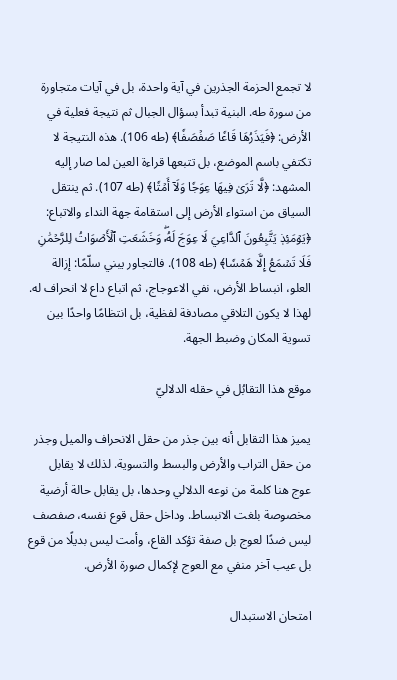لا تجمع الحزمة الجذرين في آية واحدة، بل في آيات متجاورة من سورة طه. البنية تبدأ بسؤال الجبال ثم نتيجة فعلية في الأرض: ﴿فَيَذَرُهَا قَاعٗا صَفۡصَفٗا﴾ (طه 106). هذه النتيجة لا تكتفي باسم الموضع، بل تتبعها قراءة العين لما صار إليه المشهد: ﴿لَّا تَرَىٰ فِيهَا عِوَجٗا وَلَآ أَمۡتٗا﴾ (طه 107). ثم ينتقل السياق من استواء الأرض إلى استقامة جهة النداء والاتباع: ﴿يَوۡمَئِذٖ يَتَّبِعُونَ ٱلدَّاعِيَ لَا عِوَجَ لَهُۥۖ وَخَشَعَتِ ٱلۡأَصۡوَاتُ لِلرَّحۡمَٰنِ فَلَا تَسۡمَعُ إِلَّا هَمۡسٗا﴾ (طه 108). فالتجاور يبني سلّمًا: إزالة العلو، انبساط الأرض، نفي الاعوجاج، ثم اتباع داع لا انحراف له. لهذا لا يكون التلاقي مصادفة لفظية، بل انتظامًا واحدًا بين تسوية المكان وضبط الجهة.

موقع هذا التقابُل في حقله الدلاليّ

يميز هذا التقابل أنه بين جذر من حقل الانحراف والميل وجذر من حقل التراب والأرض والبسط والتسوية. لذلك لا يقابل عوج هنا كلمة من نوعه الدلالي وحدها، بل يقابل حالة أرضية مخصوصة بلغت الانبساط. وداخل حقل قوع نفسه، صفصف ليس ضدًا لعوج بل صفة تؤكد القاع، وأمت ليس بديلًا من قوع بل عيب آخر منفي مع العوج لإكمال صورة الأرض.

امتحان الاستبدال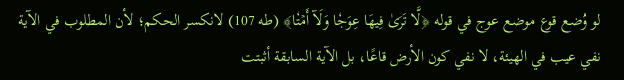لو وُضع قوع موضع عوج في قوله ﴿لَّا تَرَىٰ فِيهَا عِوَجٗا وَلَآ أَمۡتٗا﴾ (طه 107) لانكسر الحكم؛ لأن المطلوب في الآية نفي عيب في الهيئة، لا نفي كون الأرض قاعًا، بل الآية السابقة أثبتت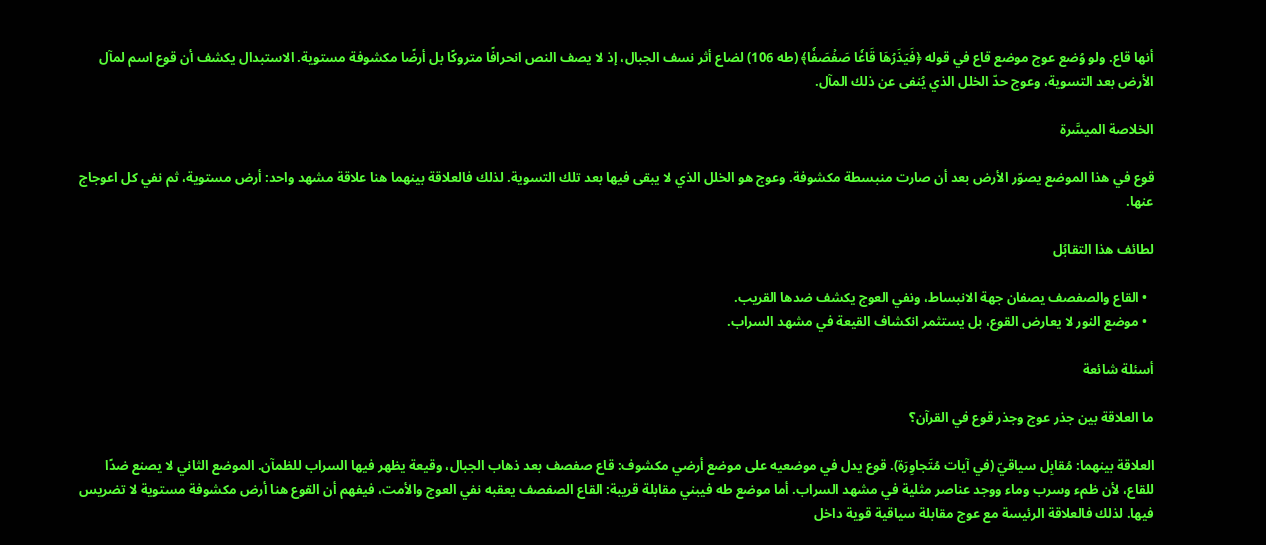أنها قاع. ولو وُضع عوج موضع قاع في قوله ﴿فَيَذَرُهَا قَاعٗا صَفۡصَفٗا﴾ (طه 106) لضاع أثر نسف الجبال، إذ لا يصف النص انحرافًا متروكًا بل أرضًا مكشوفة مستوية. الاستبدال يكشف أن قوع اسم لمآل الأرض بعد التسوية، وعوج حدّ الخلل الذي يُنفى عن ذلك المآل.

الخلاصة الميسَّرة

قوع في هذا الموضع يصوّر الأرض بعد أن صارت منبسطة مكشوفة. وعوج هو الخلل الذي لا يبقى فيها بعد تلك التسوية. لذلك فالعلاقة بينهما هنا علاقة مشهد واحد: أرض مستوية، ثم نفي كل اعوجاج عنها.

لطائف هذا التقابُل

  • القاع والصفصف يصفان جهة الانبساط، ونفي العوج يكشف ضدها القريب.
  • موضع النور لا يعارض القوع، بل يستثمر انكشاف القيعة في مشهد السراب.

أسئلة شائعة

ما العلاقة بين جذر عوج وجذر قوع في القرآن؟

العلاقة بينهما: مُقابِل سياقيّ (في آيات مُتَجاوِرَة). قوع يدل في موضعيه على موضع أرضي مكشوف: قاع صفصف بعد ذهاب الجبال، وقيعة يظهر فيها السراب للظمآن. الموضع الثاني لا يصنع ضدًا للقاع، لأن ظمء وسرب وماء ووجد عناصر مثلية في مشهد السراب. أما موضع طه فيبني مقابلة قريبة: القاع الصفصف يعقبه نفي العوج والأمت، فيفهم أن القوع هنا أرض مكشوفة مستوية لا تضريس فيها. لذلك فالعلاقة الرئيسة مع عوج مقابلة سياقية قوية داخل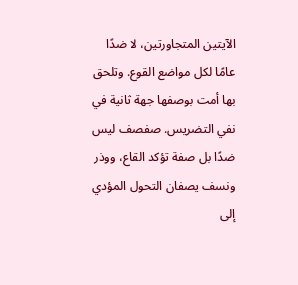الآيتين المتجاورتين، لا ضدًا عامًا لكل مواضع القوع. وتلحق بها أمت بوصفها جهة ثانية في نفي التضريس. صفصف ليس ضدًا بل صفة تؤكد القاع، ووذر ونسف يصفان التحول المؤدي إلى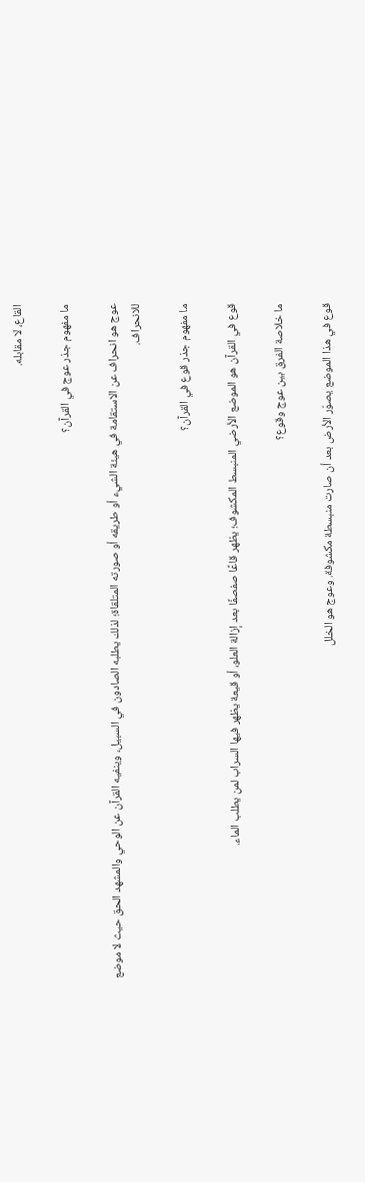القاع، لا مقابله.

ما مفهوم جذر عوج في القرآن؟

عوج هو انحراف عن الاستقامة في هيئة الشيء أو طريقه أو صورته المتلقاة؛ لذلك يطلبه الصادون في السبيل، وينفيه القرآن عن الوحي والمشهد الحق حيث لا موضع للانحراف.

ما مفهوم جذر قوع في القرآن؟

قوع في القرآن هو الموضع الأرضي المنبسط المكشوف؛ يظهر قاعًا صفصفًا بعد إزالة العلو، أو قيعة يظهر فيها السراب لمن يطلب الماء.

ما خلاصة الفرق بين عوج وقوع؟

قوع في هذا الموضع يصوّر الأرض بعد أن صارت منبسطة مكشوفة. وعوج هو الخلل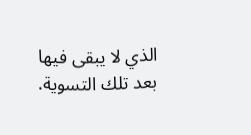الذي لا يبقى فيها بعد تلك التسوية.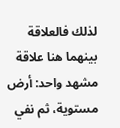لذلك فالعلاقة بينهما هنا علاقة مشهد واحد: أرض مستوية، ثم نفي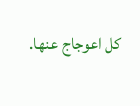كل اعوجاج عنها.